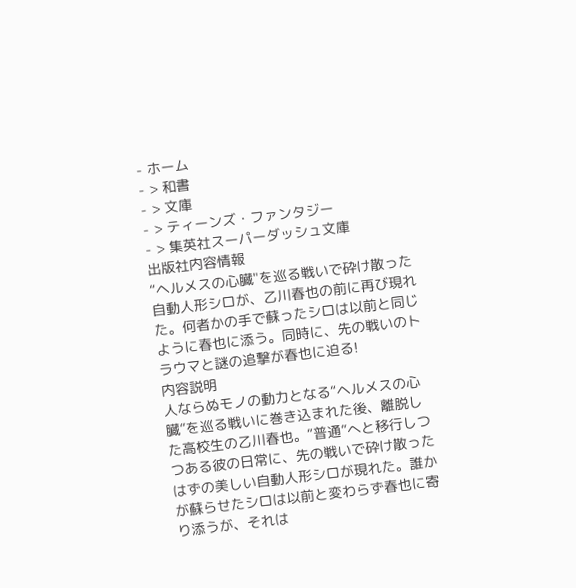- ホーム
- > 和書
- > 文庫
- > ティーンズ・ファンタジー
- > 集英社スーパーダッシュ文庫
出版社内容情報
“ヘルメスの心臓"を巡る戦いで砕け散った自動人形シロが、乙川春也の前に再び現れた。何者かの手で蘇ったシロは以前と同じように春也に添う。同時に、先の戦いのトラウマと謎の追撃が春也に迫る!
内容説明
人ならぬモノの動力となる“ヘルメスの心臓”を巡る戦いに巻き込まれた後、離脱した高校生の乙川春也。“普通”へと移行しつつある彼の日常に、先の戦いで砕け散ったはずの美しい自動人形シロが現れた。誰かが蘇らせたシロは以前と変わらず春也に寄り添うが、それは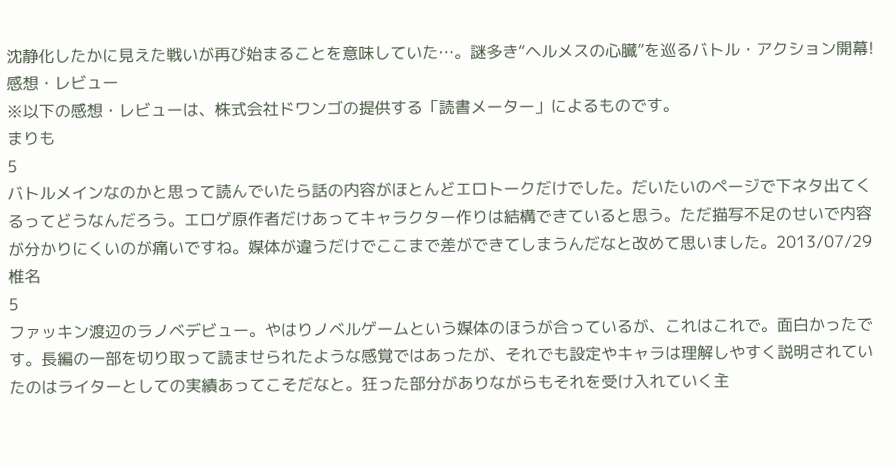沈静化したかに見えた戦いが再び始まることを意味していた…。謎多き“ヘルメスの心臓”を巡るバトル・アクション開幕!
感想・レビュー
※以下の感想・レビューは、株式会社ドワンゴの提供する「読書メーター」によるものです。
まりも
5
バトルメインなのかと思って読んでいたら話の内容がほとんどエロトークだけでした。だいたいのページで下ネタ出てくるってどうなんだろう。エロゲ原作者だけあってキャラクター作りは結構できていると思う。ただ描写不足のせいで内容が分かりにくいのが痛いですね。媒体が違うだけでここまで差ができてしまうんだなと改めて思いました。2013/07/29
椎名
5
ファッキン渡辺のラノベデビュー。やはりノベルゲームという媒体のほうが合っているが、これはこれで。面白かったです。長編の一部を切り取って読ませられたような感覚ではあったが、それでも設定やキャラは理解しやすく説明されていたのはライターとしての実績あってこそだなと。狂った部分がありながらもそれを受け入れていく主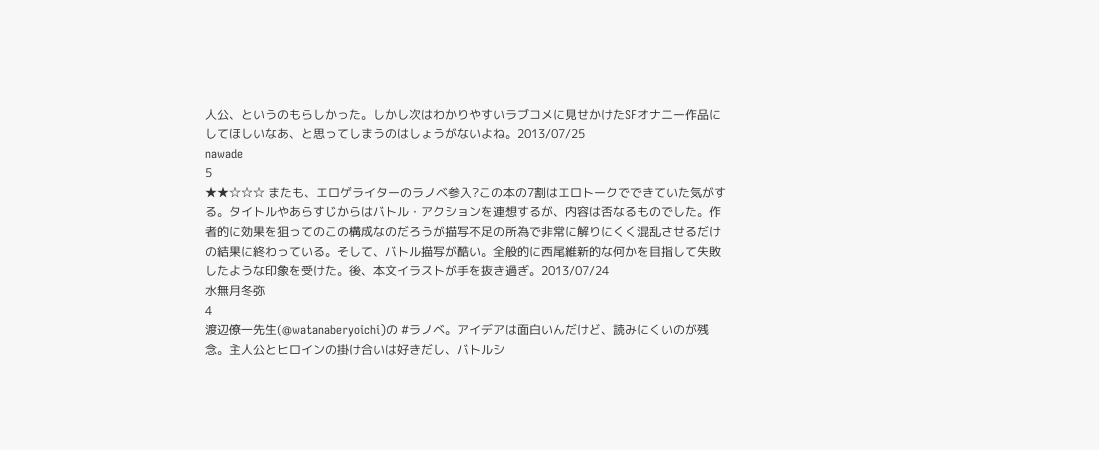人公、というのもらしかった。しかし次はわかりやすいラブコメに見せかけたSFオナニー作品にしてほしいなあ、と思ってしまうのはしょうがないよね。2013/07/25
nawade
5
★★☆☆☆ またも、エロゲライターのラノベ参入?この本の7割はエロトークでできていた気がする。タイトルやあらすじからはバトル・アクションを連想するが、内容は否なるものでした。作者的に効果を狙ってのこの構成なのだろうが描写不足の所為で非常に解りにくく混乱させるだけの結果に終わっている。そして、バトル描写が酷い。全般的に西尾維新的な何かを目指して失敗したような印象を受けた。後、本文イラストが手を抜き過ぎ。2013/07/24
水無月冬弥
4
渡辺僚一先生(@watanaberyoichi)の #ラノベ。アイデアは面白いんだけど、読みにくいのが残念。主人公とヒロインの掛け合いは好きだし、バトルシ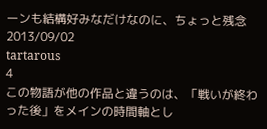ーンも結構好みなだけなのに、ちょっと残念2013/09/02
tartarous
4
この物語が他の作品と違うのは、「戦いが終わった後」をメインの時間軸とし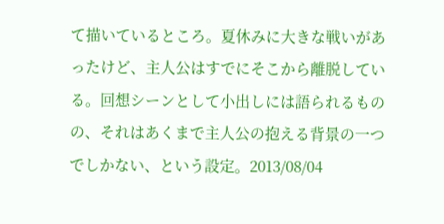て描いているところ。夏休みに大きな戦いがあったけど、主人公はすでにそこから離脱している。回想シーンとして小出しには語られるものの、それはあくまで主人公の抱える背景の一つでしかない、という設定。2013/08/04